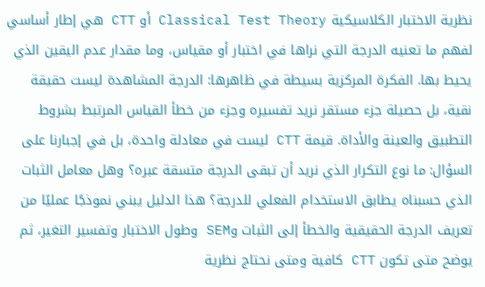نظرية الاختبار الكلاسيكية Classical Test Theory أو CTT هي إطار أساسي لفهم ما تعنيه الدرجة التي نراها في اختبار أو مقياس، وما مقدار عدم اليقين الذي يحيط بها. الفكرة المركزية بسيطة في ظاهرها: الدرجة المشاهدة ليست حقيقة نقية، بل حصيلة جزء مستقر نريد تفسيره وجزء من خطأ القياس المرتبط بشروط التطبيق والعينة والأداة. قيمة CTT ليست في معادلة واحدة، بل في إجبارنا على السؤال: ما نوع التكرار الذي نريد أن تبقى الدرجة متسقة عبره؟ وهل معامل الثبات الذي حسبناه يطابق الاستخدام الفعلي للدرجة؟ هذا الدليل يبني نموذجًا عمليًا من تعريف الدرجة الحقيقية والخطأ إلى الثبات وSEM وطول الاختبار وتفسير التغير، ثم يوضح متى تكون CTT كافية ومتى نحتاج نظرية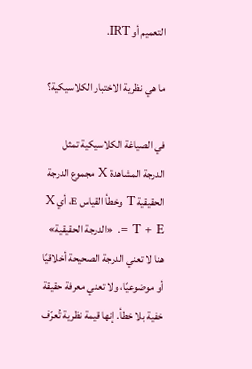التعميم أو IRT.

ما هي نظرية الاختبار الكلاسيكية؟

في الصياغة الكلاسيكية تمثل الدرجة المشاهدة X مجموع الدرجة الحقيقية T وخطأ القياس E، أي X = T + E. «الدرجة الحقيقية» هنا لا تعني الدرجة الصحيحة أخلاقيًا أو موضوعيًا، ولا تعني معرفة حقيقة خفية بلا خطأ. إنها قيمة نظرية تُعرّف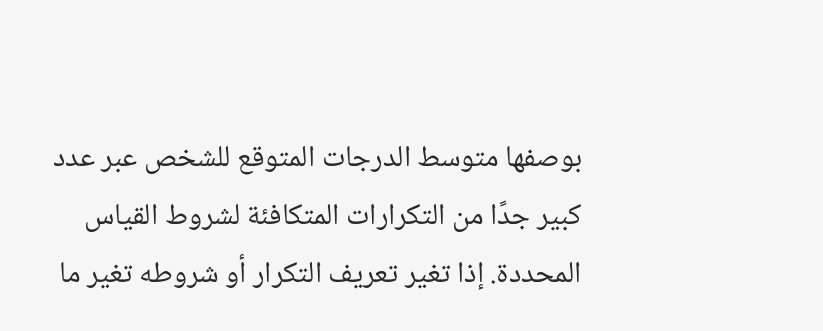بوصفها متوسط الدرجات المتوقع للشخص عبر عدد كبير جدًا من التكرارات المتكافئة لشروط القياس المحددة. إذا تغير تعريف التكرار أو شروطه تغير ما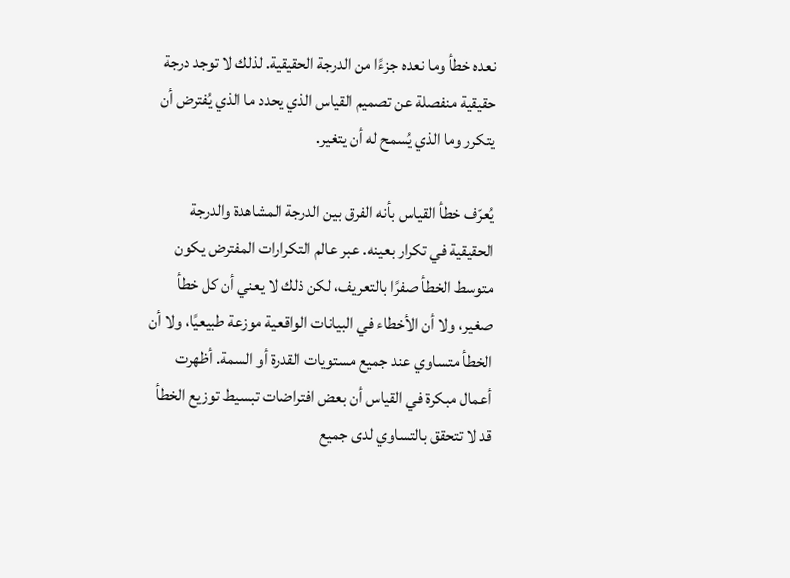نعده خطأ وما نعده جزءًا من الدرجة الحقيقية. لذلك لا توجد درجة حقيقية منفصلة عن تصميم القياس الذي يحدد ما الذي يُفترض أن يتكرر وما الذي يُسمح له أن يتغير.

يُعرّف خطأ القياس بأنه الفرق بين الدرجة المشاهدة والدرجة الحقيقية في تكرار بعينه. عبر عالم التكرارات المفترض يكون متوسط الخطأ صفرًا بالتعريف، لكن ذلك لا يعني أن كل خطأ صغير، ولا أن الأخطاء في البيانات الواقعية موزعة طبيعيًا، ولا أن الخطأ متساوي عند جميع مستويات القدرة أو السمة. أظهرت أعمال مبكرة في القياس أن بعض افتراضات تبسيط توزيع الخطأ قد لا تتحقق بالتساوي لدى جميع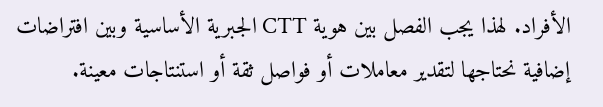الأفراد. لهذا يجب الفصل بين هوية CTT الجبرية الأساسية وبين افتراضات إضافية نحتاجها لتقدير معاملات أو فواصل ثقة أو استنتاجات معينة.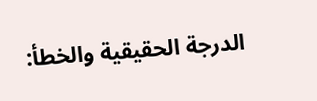الدرجة الحقيقية والخطأ: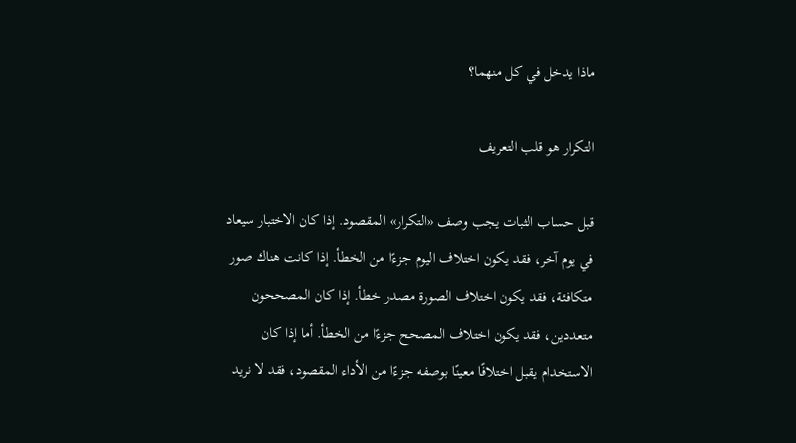ماذا يدخل في كل منهما؟

التكرار هو قلب التعريف

قبل حساب الثبات يجب وصف «التكرار» المقصود. إذا كان الاختبار سيعاد في يوم آخر، فقد يكون اختلاف اليوم جزءًا من الخطأ. إذا كانت هناك صور متكافئة، فقد يكون اختلاف الصورة مصدر خطأ. إذا كان المصححون متعددين، فقد يكون اختلاف المصحح جزءًا من الخطأ. أما إذا كان الاستخدام يقبل اختلافًا معينًا بوصفه جزءًا من الأداء المقصود، فقد لا نريد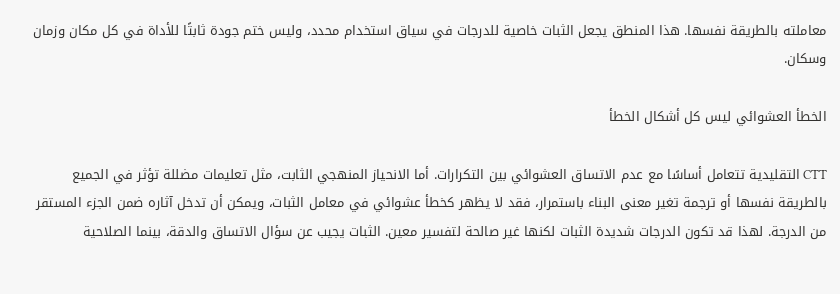معاملته بالطريقة نفسها. هذا المنطق يجعل الثبات خاصية للدرجات في سياق استخدام محدد، وليس ختم جودة ثابتًا للأداة في كل مكان وزمان وسكان.

الخطأ العشوائي ليس كل أشكال الخطأ

CTT التقليدية تتعامل أساسًا مع عدم الاتساق العشوائي بين التكرارات. أما الانحياز المنهجي الثابت، مثل تعليمات مضللة تؤثر في الجميع بالطريقة نفسها أو ترجمة تغير معنى البناء باستمرار، فقد لا يظهر كخطأ عشوائي في معامل الثبات، ويمكن أن تدخل آثاره ضمن الجزء المستقر من الدرجة. لهذا قد تكون الدرجات شديدة الثبات لكنها غير صالحة لتفسير معين. الثبات يجيب عن سؤال الاتساق والدقة، بينما الصلاحية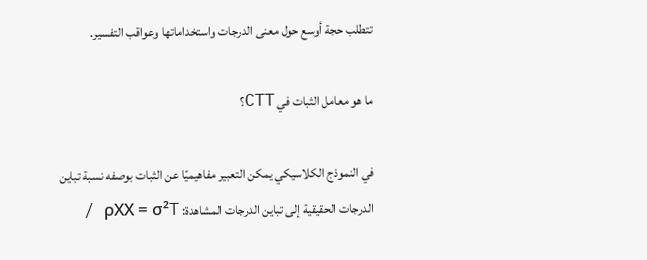تتطلب حجة أوسع حول معنى الدرجات واستخداماتها وعواقب التفسير.

ما هو معامل الثبات في CTT؟

في النموذج الكلاسيكي يمكن التعبير مفاهيميًا عن الثبات بوصفه نسبة تباين الدرجات الحقيقية إلى تباين الدرجات المشاهدة: ρXX = σ²T /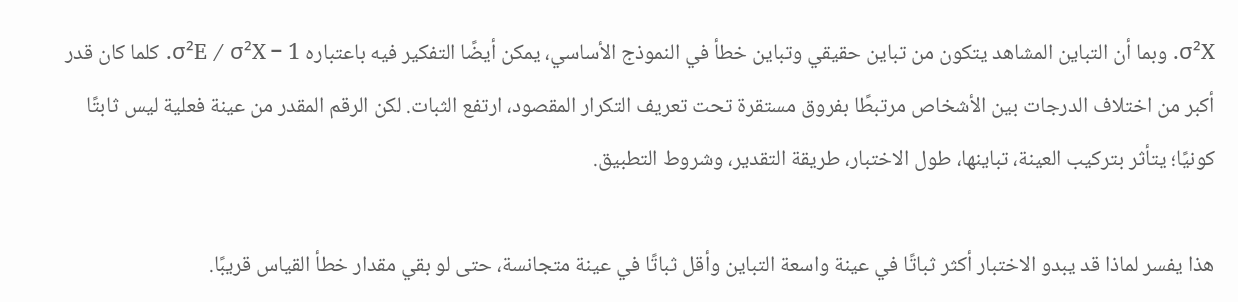σ²X. وبما أن التباين المشاهد يتكون من تباين حقيقي وتباين خطأ في النموذج الأساسي، يمكن أيضًا التفكير فيه باعتباره 1 − σ²E / σ²X. كلما كان قدر أكبر من اختلاف الدرجات بين الأشخاص مرتبطًا بفروق مستقرة تحت تعريف التكرار المقصود، ارتفع الثبات. لكن الرقم المقدر من عينة فعلية ليس ثابتًا كونيًا؛ يتأثر بتركيب العينة، تباينها، طول الاختبار، طريقة التقدير، وشروط التطبيق.

هذا يفسر لماذا قد يبدو الاختبار أكثر ثباتًا في عينة واسعة التباين وأقل ثباتًا في عينة متجانسة، حتى لو بقي مقدار خطأ القياس قريبًا.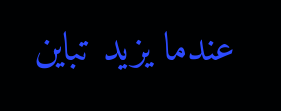عندما يزيد تباين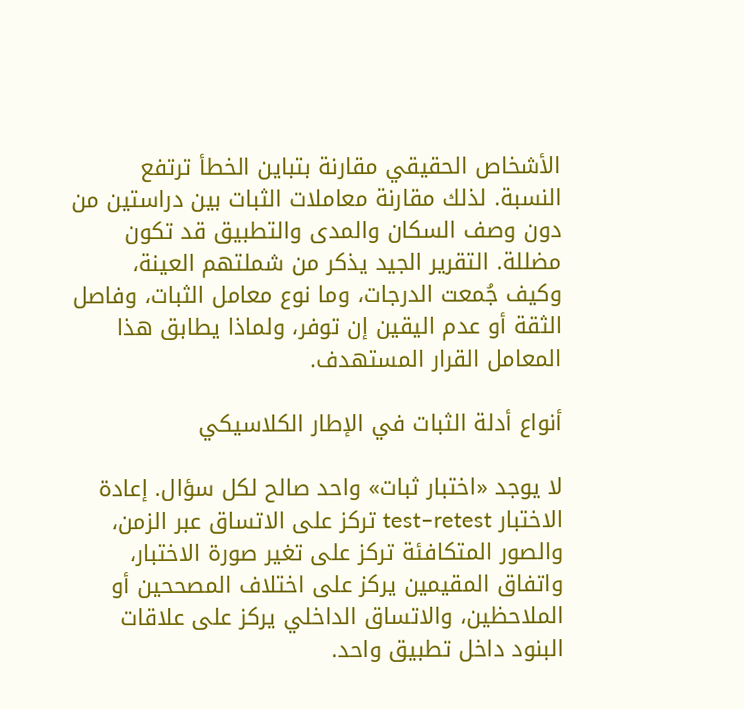الأشخاص الحقيقي مقارنة بتباين الخطأ ترتفع النسبة. لذلك مقارنة معاملات الثبات بين دراستين من دون وصف السكان والمدى والتطبيق قد تكون مضللة. التقرير الجيد يذكر من شملتهم العينة، وكيف جُمعت الدرجات، وما نوع معامل الثبات، وفاصل الثقة أو عدم اليقين إن توفر، ولماذا يطابق هذا المعامل القرار المستهدف.

أنواع أدلة الثبات في الإطار الكلاسيكي

لا يوجد «اختبار ثبات» واحد صالح لكل سؤال. إعادة الاختبار test–retest تركز على الاتساق عبر الزمن، والصور المتكافئة تركز على تغير صورة الاختبار، واتفاق المقيمين يركز على اختلاف المصححين أو الملاحظين، والاتساق الداخلي يركز على علاقات البنود داخل تطبيق واحد.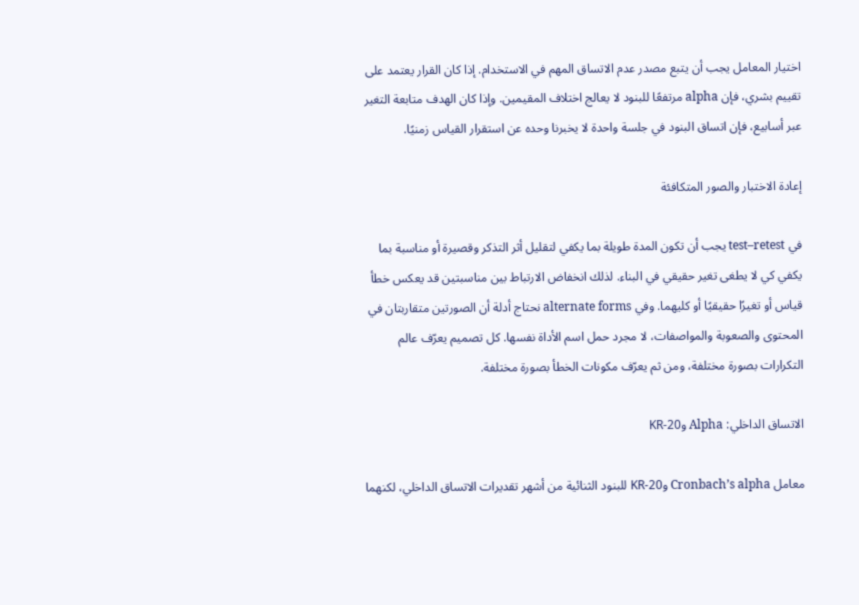اختيار المعامل يجب أن يتبع مصدر عدم الاتساق المهم في الاستخدام. إذا كان القرار يعتمد على تقييم بشري، فإن alpha مرتفعًا للبنود لا يعالج اختلاف المقيمين. وإذا كان الهدف متابعة التغير عبر أسابيع، فإن اتساق البنود في جلسة واحدة لا يخبرنا وحده عن استقرار القياس زمنيًا.

إعادة الاختبار والصور المتكافئة

في test–retest يجب أن تكون المدة طويلة بما يكفي لتقليل أثر التذكر وقصيرة أو مناسبة بما يكفي كي لا يطغى تغير حقيقي في البناء. لذلك انخفاض الارتباط بين مناسبتين قد يعكس خطأ قياس أو تغيرًا حقيقيًا أو كليهما. وفي alternate forms نحتاج أدلة أن الصورتين متقاربتان في المحتوى والصعوبة والمواصفات، لا مجرد حمل اسم الأداة نفسها. كل تصميم يعرّف عالم التكرارات بصورة مختلفة، ومن ثم يعرّف مكونات الخطأ بصورة مختلفة.

الاتساق الداخلي: Alpha وKR-20

معامل Cronbach’s alpha وKR-20 للبنود الثنائية من أشهر تقديرات الاتساق الداخلي، لكنهما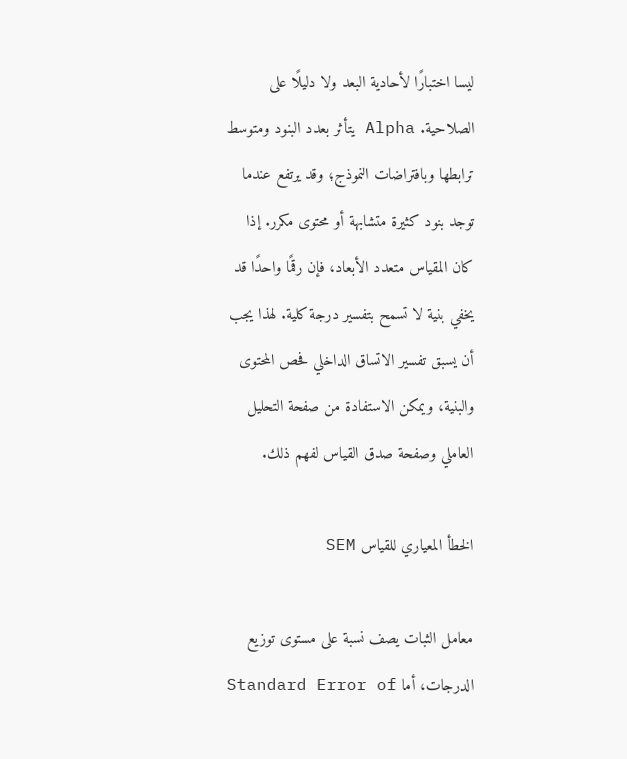ليسا اختبارًا لأحادية البعد ولا دليلًا على الصلاحية. Alpha يتأثر بعدد البنود ومتوسط ترابطها وبافتراضات النموذج؛ وقد يرتفع عندما توجد بنود كثيرة متشابهة أو محتوى مكرر. إذا كان المقياس متعدد الأبعاد، فإن رقمًا واحدًا قد يخفي بنية لا تسمح بتفسير درجة كلية. لهذا يجب أن يسبق تفسير الاتساق الداخلي فحص المحتوى والبنية، ويمكن الاستفادة من صفحة التحليل العاملي وصفحة صدق القياس لفهم ذلك.

الخطأ المعياري للقياس SEM

معامل الثبات يصف نسبة على مستوى توزيع الدرجات، أما Standard Error of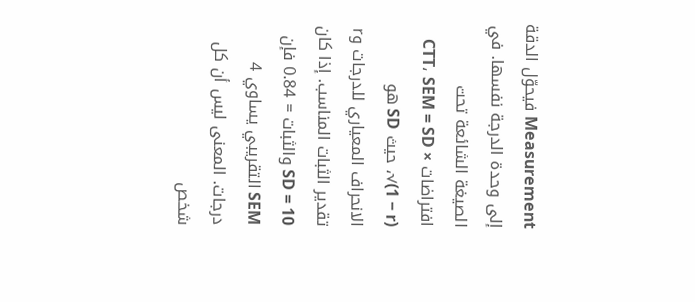Measurement فيحوّل الدقة إلى وحدة الدرجة نفسها. في الصيغة الشائعة تحت افتراضات CTT، SEM = SD × √(1 − r)، حيث SD هو الانحراف المعياري للدرجات وr تقدير الثبات المناسب. إذا كان SD = 10 والثبات = 0.84 فإن SEM التقريبي يساوي 4 درجات. المعنى ليس أن كل شخص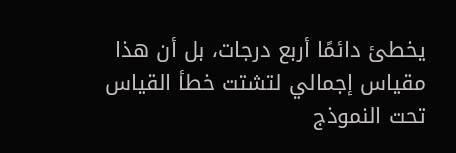يخطئ دائمًا أربع درجات، بل أن هذا مقياس إجمالي لتشتت خطأ القياس تحت النموذج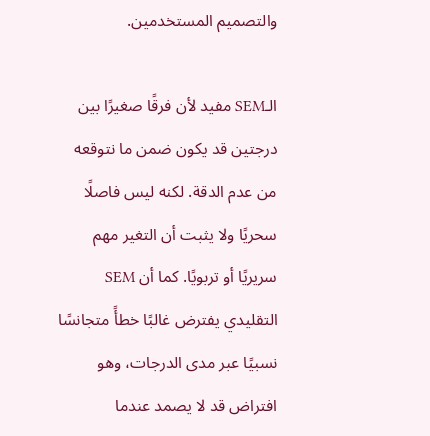والتصميم المستخدمين.

الـSEM مفيد لأن فرقًا صغيرًا بين درجتين قد يكون ضمن ما نتوقعه من عدم الدقة. لكنه ليس فاصلًا سحريًا ولا يثبت أن التغير مهم سريريًا أو تربويًا. كما أن SEM التقليدي يفترض غالبًا خطأً متجانسًا نسبيًا عبر مدى الدرجات، وهو افتراض قد لا يصمد عندما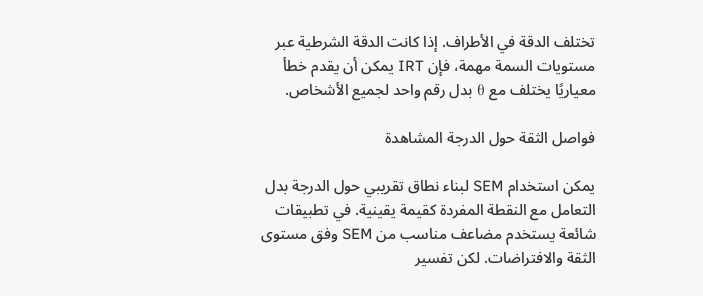تختلف الدقة في الأطراف. إذا كانت الدقة الشرطية عبر مستويات السمة مهمة، فإن IRT يمكن أن يقدم خطأ معياريًا يختلف مع θ بدل رقم واحد لجميع الأشخاص.

فواصل الثقة حول الدرجة المشاهدة

يمكن استخدام SEM لبناء نطاق تقريبي حول الدرجة بدل التعامل مع النقطة المفردة كقيمة يقينية. في تطبيقات شائعة يستخدم مضاعف مناسب من SEM وفق مستوى الثقة والافتراضات. لكن تفسير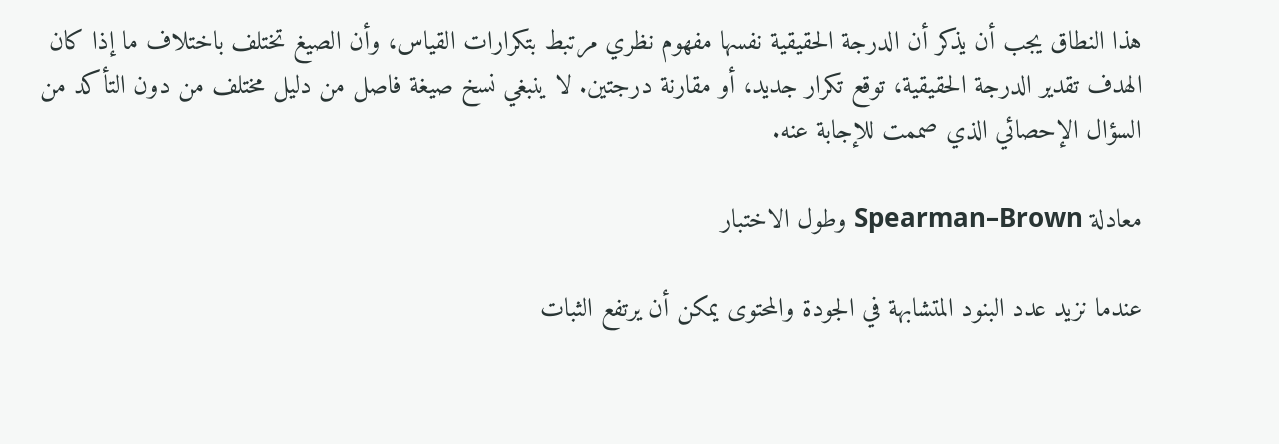هذا النطاق يجب أن يذكر أن الدرجة الحقيقية نفسها مفهوم نظري مرتبط بتكرارات القياس، وأن الصيغ تختلف باختلاف ما إذا كان الهدف تقدير الدرجة الحقيقية، توقع تكرار جديد، أو مقارنة درجتين. لا ينبغي نسخ صيغة فاصل من دليل مختلف من دون التأكد من السؤال الإحصائي الذي صممت للإجابة عنه.

معادلة Spearman–Brown وطول الاختبار

عندما نزيد عدد البنود المتشابهة في الجودة والمحتوى يمكن أن يرتفع الثبات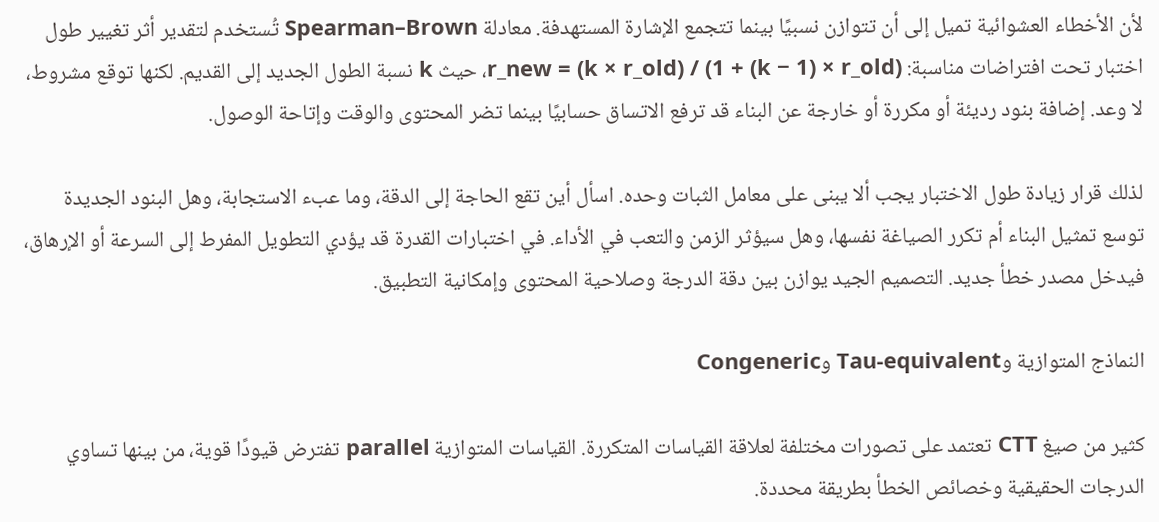لأن الأخطاء العشوائية تميل إلى أن تتوازن نسبيًا بينما تتجمع الإشارة المستهدفة. معادلة Spearman–Brown تُستخدم لتقدير أثر تغيير طول اختبار تحت افتراضات مناسبة: r_new = (k × r_old) / (1 + (k − 1) × r_old)، حيث k نسبة الطول الجديد إلى القديم. لكنها توقع مشروط، لا وعد. إضافة بنود رديئة أو مكررة أو خارجة عن البناء قد ترفع الاتساق حسابيًا بينما تضر المحتوى والوقت وإتاحة الوصول.

لذلك قرار زيادة طول الاختبار يجب ألا يبنى على معامل الثبات وحده. اسأل أين تقع الحاجة إلى الدقة، وما عبء الاستجابة، وهل البنود الجديدة توسع تمثيل البناء أم تكرر الصياغة نفسها، وهل سيؤثر الزمن والتعب في الأداء. في اختبارات القدرة قد يؤدي التطويل المفرط إلى السرعة أو الإرهاق، فيدخل مصدر خطأ جديد. التصميم الجيد يوازن بين دقة الدرجة وصلاحية المحتوى وإمكانية التطبيق.

النماذج المتوازية وTau-equivalent وCongeneric

كثير من صيغ CTT تعتمد على تصورات مختلفة لعلاقة القياسات المتكررة. القياسات المتوازية parallel تفترض قيودًا قوية، من بينها تساوي الدرجات الحقيقية وخصائص الخطأ بطريقة محددة.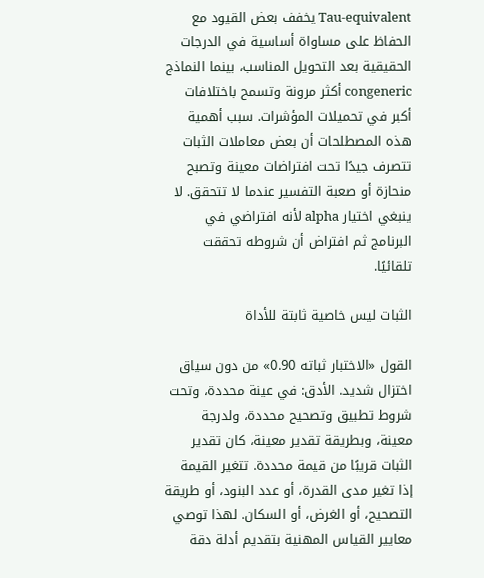Tau-equivalent يخفف بعض القيود مع الحفاظ على مساواة أساسية في الدرجات الحقيقية بعد التحويل المناسب، بينما النماذج congeneric أكثر مرونة وتسمح باختلافات أكبر في تحميلات المؤشرات. سبب أهمية هذه المصطلحات أن بعض معاملات الثبات تتصرف جيدًا تحت افتراضات معينة وتصبح منحازة أو صعبة التفسير عندما لا تتحقق. لا ينبغي اختيار alpha لأنه افتراضي في البرنامج ثم افتراض أن شروطه تحققت تلقائيًا.

الثبات ليس خاصية ثابتة للأداة

القول «الاختبار ثباته 0.90» من دون سياق اختزال شديد. الأدق: في عينة محددة، وتحت شروط تطبيق وتصحيح محددة، ولدرجة معينة، وبطريقة تقدير معينة، كان تقدير الثبات قريبًا من قيمة محددة. تتغير القيمة إذا تغير مدى القدرة، أو عدد البنود، أو طريقة التصحيح، أو الغرض، أو السكان. لهذا توصي معايير القياس المهنية بتقديم أدلة دقة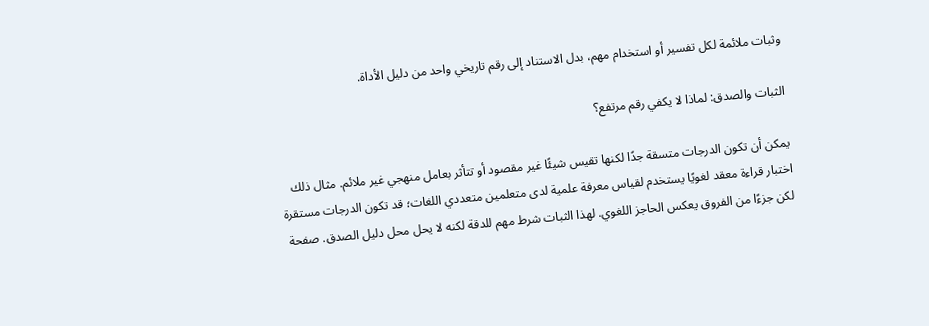وثبات ملائمة لكل تفسير أو استخدام مهم، بدل الاستناد إلى رقم تاريخي واحد من دليل الأداة.

الثبات والصدق: لماذا لا يكفي رقم مرتفع؟

يمكن أن تكون الدرجات متسقة جدًا لكنها تقيس شيئًا غير مقصود أو تتأثر بعامل منهجي غير ملائم. مثال ذلك اختبار قراءة معقد لغويًا يستخدم لقياس معرفة علمية لدى متعلمين متعددي اللغات؛ قد تكون الدرجات مستقرة لكن جزءًا من الفروق يعكس الحاجز اللغوي. لهذا الثبات شرط مهم للدقة لكنه لا يحل محل دليل الصدق. صفحة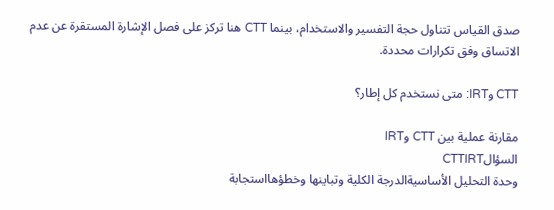صدق القياس تتناول حجة التفسير والاستخدام، بينما CTT هنا تركز على فصل الإشارة المستقرة عن عدم الاتساق وفق تكرارات محددة.

CTT وIRT: متى نستخدم كل إطار؟

مقارنة عملية بين CTT وIRT
السؤالCTTIRT
وحدة التحليل الأساسيةالدرجة الكلية وتباينها وخطؤهااستجابة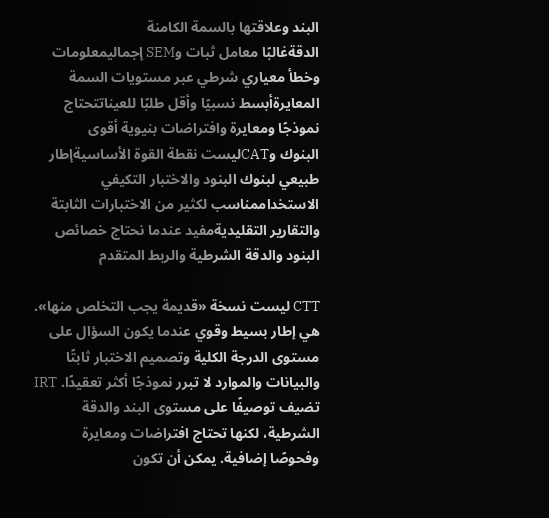البند وعلاقتها بالسمة الكامنة
الدقةغالبًا معامل ثبات وSEM إجماليمعلومات وخطأ معياري شرطي عبر مستويات السمة
المعايرةأبسط نسبيًا وأقل طلبًا للعيناتتحتاج نموذجًا ومعايرة وافتراضات بنيوية أقوى
البنوك وCATليست نقطة القوة الأساسيةإطار طبيعي لبنوك البنود والاختبار التكيفي
الاستخداممناسب لكثير من الاختبارات الثابتة والتقارير التقليديةمفيد عندما نحتاج خصائص البنود والدقة الشرطية والربط المتقدم

CTT ليست نسخة «قديمة يجب التخلص منها». هي إطار بسيط وقوي عندما يكون السؤال على مستوى الدرجة الكلية وتصميم الاختبار ثابتًا والبيانات والموارد لا تبرر نموذجًا أكثر تعقيدًا. IRT تضيف توصيفًا على مستوى البند والدقة الشرطية، لكنها تحتاج افتراضات ومعايرة وفحوصًا إضافية. يمكن أن تكون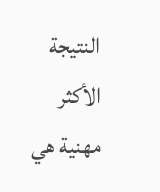النتيجة الأكثر مهنية هي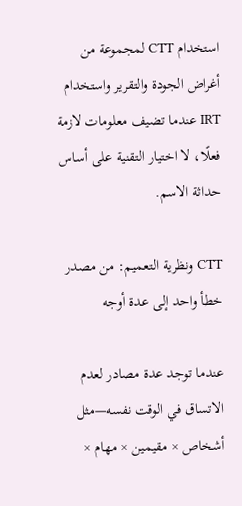استخدام CTT لمجموعة من أغراض الجودة والتقرير واستخدام IRT عندما تضيف معلومات لازمة فعلًا، لا اختيار التقنية على أساس حداثة الاسم.

CTT ونظرية التعميم: من مصدر خطأ واحد إلى عدة أوجه

عندما توجد عدة مصادر لعدم الاتساق في الوقت نفسه—مثل أشخاص × مقيمين × مهام ×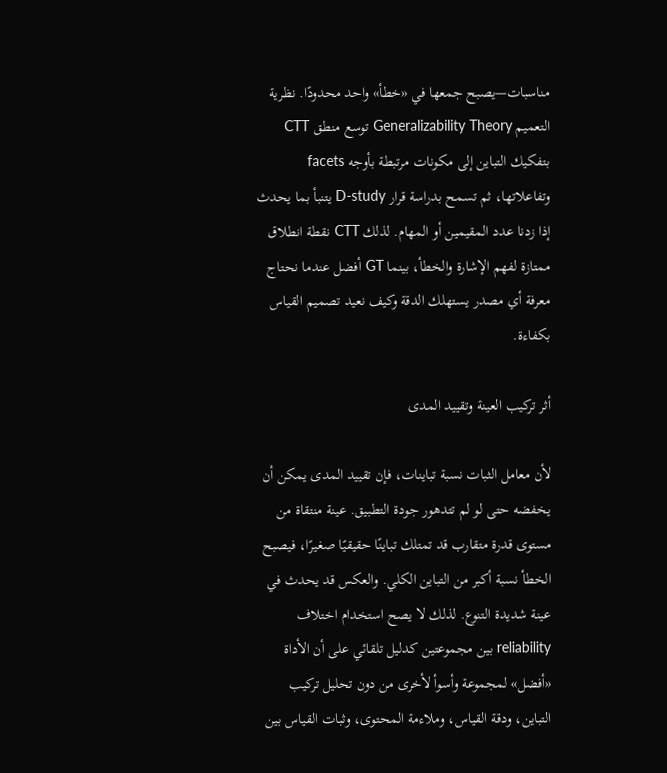مناسبات—يصبح جمعها في «خطأ» واحد محدودًا. نظرية التعميم Generalizability Theory توسع منطق CTT بتفكيك التباين إلى مكونات مرتبطة بأوجه facets وتفاعلاتها، ثم تسمح بدراسة قرار D-study يتنبأ بما يحدث إذا زدنا عدد المقيمين أو المهام. لذلك CTT نقطة انطلاق ممتازة لفهم الإشارة والخطأ، بينما GT أفضل عندما نحتاج معرفة أي مصدر يستهلك الدقة وكيف نعيد تصميم القياس بكفاءة.

أثر تركيب العينة وتقييد المدى

لأن معامل الثبات نسبة تباينات، فإن تقييد المدى يمكن أن يخفضه حتى لو لم تتدهور جودة التطبيق. عينة منتقاة من مستوى قدرة متقارب قد تمتلك تباينًا حقيقيًا صغيرًا، فيصبح الخطأ نسبة أكبر من التباين الكلي. والعكس قد يحدث في عينة شديدة التنوع. لذلك لا يصح استخدام اختلاف reliability بين مجموعتين كدليل تلقائي على أن الأداة «أفضل» لمجموعة وأسوأ لأخرى من دون تحليل تركيب التباين، ودقة القياس، وملاءمة المحتوى، وثبات القياس بين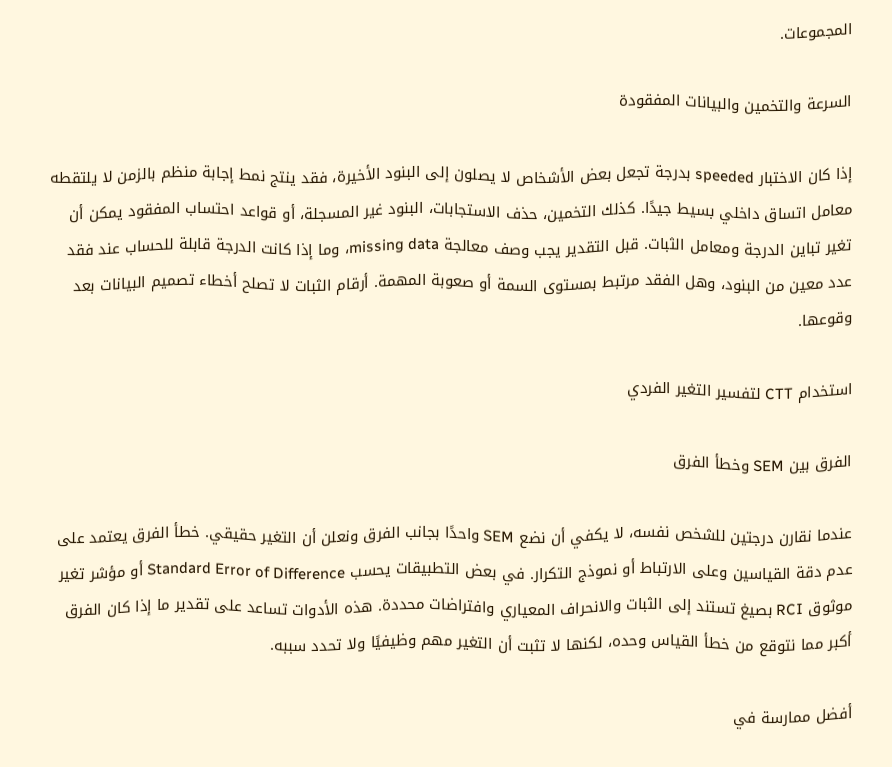المجموعات.

السرعة والتخمين والبيانات المفقودة

إذا كان الاختبار speeded بدرجة تجعل بعض الأشخاص لا يصلون إلى البنود الأخيرة، فقد ينتج نمط إجابة منظم بالزمن لا يلتقطه معامل اتساق داخلي بسيط جيدًا. كذلك التخمين، حذف الاستجابات، البنود غير المسجلة، أو قواعد احتساب المفقود يمكن أن تغير تباين الدرجة ومعامل الثبات. قبل التقدير يجب وصف معالجة missing data، وما إذا كانت الدرجة قابلة للحساب عند فقد عدد معين من البنود، وهل الفقد مرتبط بمستوى السمة أو صعوبة المهمة. أرقام الثبات لا تصلح أخطاء تصميم البيانات بعد وقوعها.

استخدام CTT لتفسير التغير الفردي

الفرق بين SEM وخطأ الفرق

عندما نقارن درجتين للشخص نفسه، لا يكفي أن نضع SEM واحدًا بجانب الفرق ونعلن أن التغير حقيقي. خطأ الفرق يعتمد على عدم دقة القياسين وعلى الارتباط أو نموذج التكرار. في بعض التطبيقات يحسب Standard Error of Difference أو مؤشر تغير موثوق RCI بصيغ تستند إلى الثبات والانحراف المعياري وافتراضات محددة. هذه الأدوات تساعد على تقدير ما إذا كان الفرق أكبر مما نتوقع من خطأ القياس وحده، لكنها لا تثبت أن التغير مهم وظيفيًا ولا تحدد سببه.

أفضل ممارسة في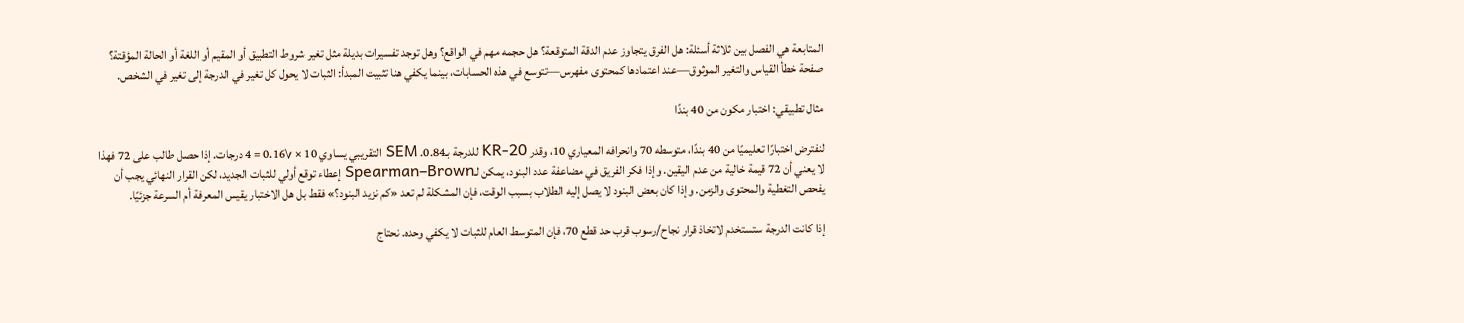المتابعة هي الفصل بين ثلاثة أسئلة: هل الفرق يتجاوز عدم الدقة المتوقعة؟ هل حجمه مهم في الواقع؟ وهل توجد تفسيرات بديلة مثل تغير شروط التطبيق أو المقيم أو اللغة أو الحالة المؤقتة؟ صفحة خطأ القياس والتغير الموثوق—عند اعتمادها كمحتوى مفهرس—تتوسع في هذه الحسابات، بينما يكفي هنا تثبيت المبدأ: الثبات لا يحول كل تغير في الدرجة إلى تغير في الشخص.

مثال تطبيقي: اختبار مكون من 40 بندًا

لنفترض اختبارًا تعليميًا من 40 بندًا، متوسطه 70 وانحرافه المعياري 10، وقدر KR-20 للدرجة بـ0.84. SEM التقريبي يساوي 10 × √0.16 = 4 درجات. إذا حصل طالب على 72 فهذا لا يعني أن 72 قيمة خالية من عدم اليقين. وإذا فكر الفريق في مضاعفة عدد البنود، يمكن لـSpearman–Brown إعطاء توقع أولي للثبات الجديد، لكن القرار النهائي يجب أن يفحص التغطية والمحتوى والزمن. وإذا كان بعض البنود لا يصل إليه الطلاب بسبب الوقت، فإن المشكلة لم تعد «كم نزيد البنود؟» فقط بل هل الاختبار يقيس المعرفة أم السرعة جزئيًا.

إذا كانت الدرجة ستستخدم لاتخاذ قرار نجاح/رسوب قرب حد قطع 70، فإن المتوسط العام للثبات لا يكفي وحده. نحتاج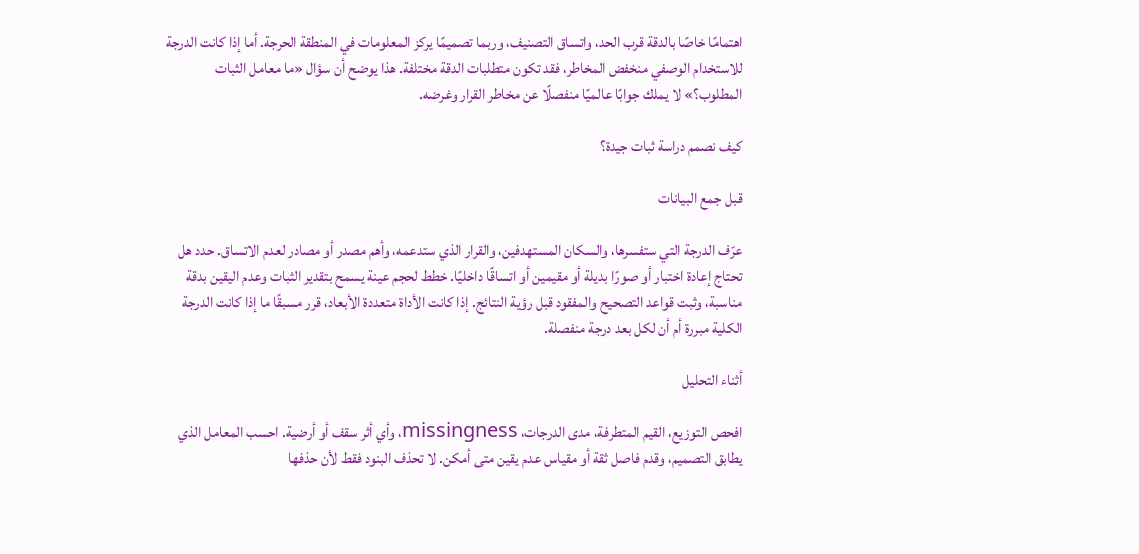اهتمامًا خاصًا بالدقة قرب الحد، واتساق التصنيف، وربما تصميمًا يركز المعلومات في المنطقة الحرجة. أما إذا كانت الدرجة للاستخدام الوصفي منخفض المخاطر، فقد تكون متطلبات الدقة مختلفة. هذا يوضح أن سؤال «ما معامل الثبات المطلوب؟» لا يملك جوابًا عالميًا منفصلًا عن مخاطر القرار وغرضه.

كيف نصمم دراسة ثبات جيدة؟

قبل جمع البيانات

عرّف الدرجة التي ستفسرها، والسكان المستهدفين، والقرار الذي ستدعمه، وأهم مصدر أو مصادر لعدم الاتساق. حدد هل تحتاج إعادة اختبار أو صورًا بديلة أو مقيمين أو اتساقًا داخليًا. خطط لحجم عينة يسمح بتقدير الثبات وعدم اليقين بدقة مناسبة، وثبت قواعد التصحيح والمفقود قبل رؤية النتائج. إذا كانت الأداة متعددة الأبعاد، قرر مسبقًا ما إذا كانت الدرجة الكلية مبررة أم أن لكل بعد درجة منفصلة.

أثناء التحليل

افحص التوزيع، القيم المتطرفة، مدى الدرجات، missingness، وأي أثر سقف أو أرضية. احسب المعامل الذي يطابق التصميم، وقدم فاصل ثقة أو مقياس عدم يقين متى أمكن. لا تحذف البنود فقط لأن حذفها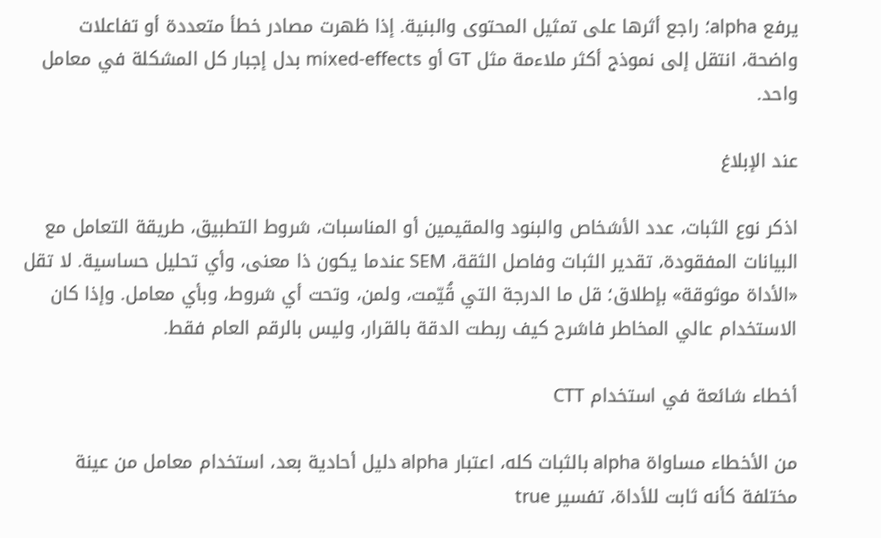يرفع alpha؛ راجع أثرها على تمثيل المحتوى والبنية. إذا ظهرت مصادر خطأ متعددة أو تفاعلات واضحة، انتقل إلى نموذج أكثر ملاءمة مثل GT أو mixed-effects بدل إجبار كل المشكلة في معامل واحد.

عند الإبلاغ

اذكر نوع الثبات، عدد الأشخاص والبنود والمقيمين أو المناسبات، شروط التطبيق، طريقة التعامل مع البيانات المفقودة، تقدير الثبات وفاصل الثقة، SEM عندما يكون ذا معنى، وأي تحليل حساسية. لا تقل «الأداة موثوقة» بإطلاق؛ قل ما الدرجة التي قُيّمت، ولمن، وتحت أي شروط، وبأي معامل. وإذا كان الاستخدام عالي المخاطر فاشرح كيف ربطت الدقة بالقرار، وليس بالرقم العام فقط.

أخطاء شائعة في استخدام CTT

من الأخطاء مساواة alpha بالثبات كله، اعتبار alpha دليل أحادية بعد، استخدام معامل من عينة مختلفة كأنه ثابت للأداة، تفسير true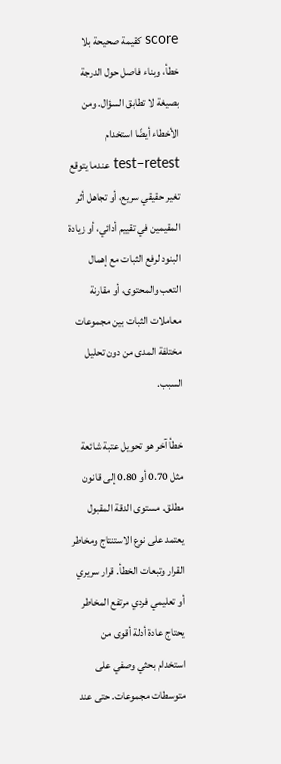score كقيمة صحيحة بلا خطأ، وبناء فاصل حول الدرجة بصيغة لا تطابق السؤال. ومن الأخطاء أيضًا استخدام test–retest عندما يتوقع تغير حقيقي سريع، أو تجاهل أثر المقيمين في تقييم أدائي، أو زيادة البنود لرفع الثبات مع إهمال التعب والمحتوى، أو مقارنة معاملات الثبات بين مجموعات مختلفة المدى من دون تحليل السبب.

خطأ آخر هو تحويل عتبة شائعة مثل 0.70 أو 0.80 إلى قانون مطلق. مستوى الدقة المقبول يعتمد على نوع الاستنتاج ومخاطر القرار وتبعات الخطأ. قرار سريري أو تعليمي فردي مرتفع المخاطر يحتاج عادة أدلة أقوى من استخدام بحثي وصفي على متوسطات مجموعات. حتى عند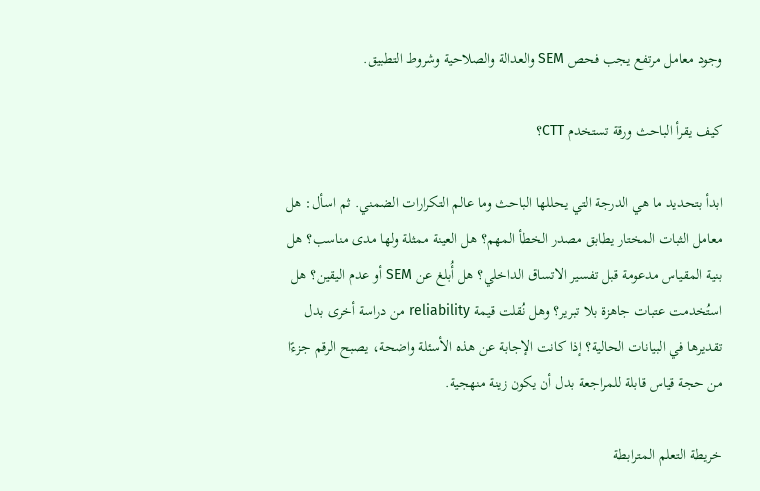وجود معامل مرتفع يجب فحص SEM والعدالة والصلاحية وشروط التطبيق.

كيف يقرأ الباحث ورقة تستخدم CTT؟

ابدأ بتحديد ما هي الدرجة التي يحللها الباحث وما عالم التكرارات الضمني. ثم اسأل: هل معامل الثبات المختار يطابق مصدر الخطأ المهم؟ هل العينة ممثلة ولها مدى مناسب؟ هل بنية المقياس مدعومة قبل تفسير الاتساق الداخلي؟ هل أُبلغ عن SEM أو عدم اليقين؟ هل استُخدمت عتبات جاهزة بلا تبرير؟ وهل نُقلت قيمة reliability من دراسة أخرى بدل تقديرها في البيانات الحالية؟ إذا كانت الإجابة عن هذه الأسئلة واضحة، يصبح الرقم جزءًا من حجة قياس قابلة للمراجعة بدل أن يكون زينة منهجية.

خريطة التعلم المترابطة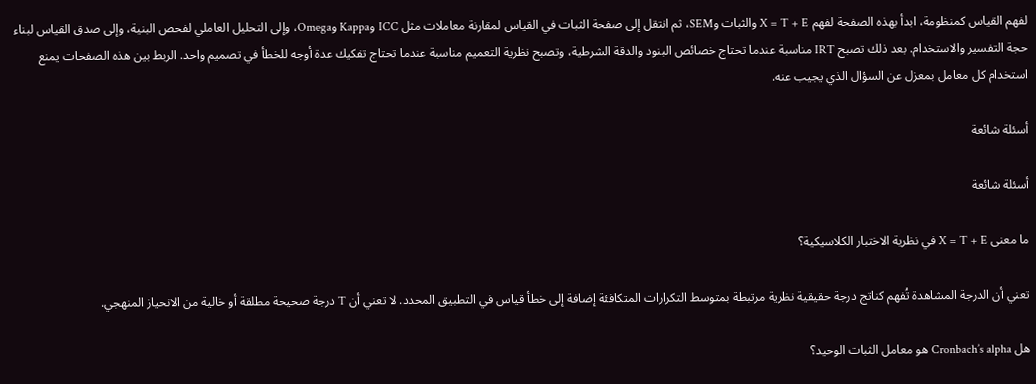لفهم القياس كمنظومة، ابدأ بهذه الصفحة لفهم X = T + E والثبات وSEM، ثم انتقل إلى صفحة الثبات في القياس لمقارنة معاملات مثل ICC وKappa وOmega، وإلى التحليل العاملي لفحص البنية، وإلى صدق القياس لبناء حجة التفسير والاستخدام. بعد ذلك تصبح IRT مناسبة عندما تحتاج خصائص البنود والدقة الشرطية، وتصبح نظرية التعميم مناسبة عندما تحتاج تفكيك عدة أوجه للخطأ في تصميم واحد. الربط بين هذه الصفحات يمنع استخدام كل معامل بمعزل عن السؤال الذي يجيب عنه.

أسئلة شائعة

أسئلة شائعة

ما معنى X = T + E في نظرية الاختبار الكلاسيكية؟

تعني أن الدرجة المشاهدة تُفهم كناتج درجة حقيقية نظرية مرتبطة بمتوسط التكرارات المتكافئة إضافة إلى خطأ قياس في التطبيق المحدد. لا تعني أن T درجة صحيحة مطلقة أو خالية من الانحياز المنهجي.

هل Cronbach’s alpha هو معامل الثبات الوحيد؟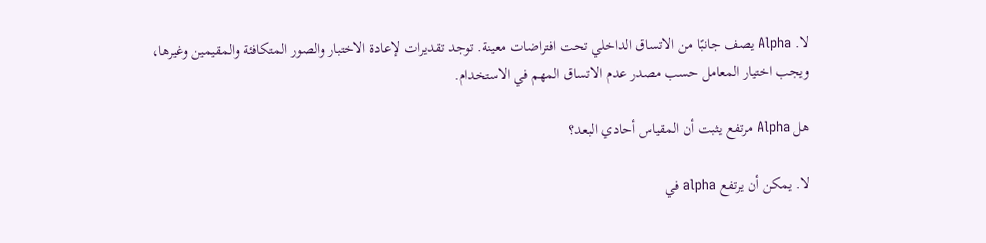لا. Alpha يصف جانبًا من الاتساق الداخلي تحت افتراضات معينة. توجد تقديرات لإعادة الاختبار والصور المتكافئة والمقيمين وغيرها، ويجب اختيار المعامل حسب مصدر عدم الاتساق المهم في الاستخدام.

هل Alpha مرتفع يثبت أن المقياس أحادي البعد؟

لا. يمكن أن يرتفع alpha في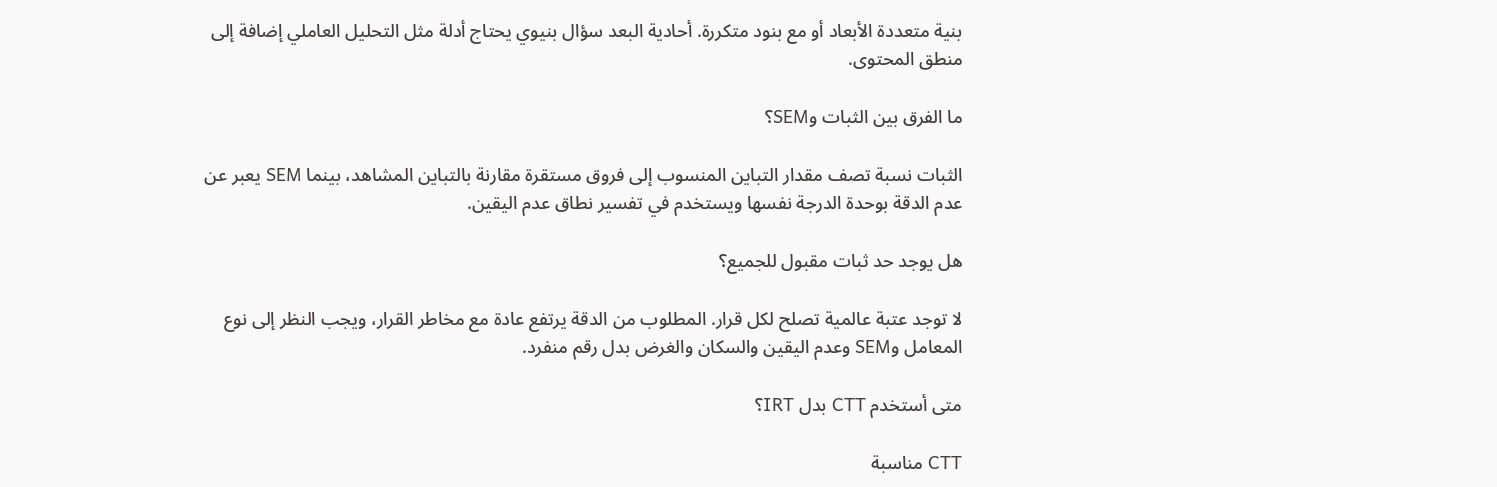بنية متعددة الأبعاد أو مع بنود متكررة. أحادية البعد سؤال بنيوي يحتاج أدلة مثل التحليل العاملي إضافة إلى منطق المحتوى.

ما الفرق بين الثبات وSEM؟

الثبات نسبة تصف مقدار التباين المنسوب إلى فروق مستقرة مقارنة بالتباين المشاهد، بينما SEM يعبر عن عدم الدقة بوحدة الدرجة نفسها ويستخدم في تفسير نطاق عدم اليقين.

هل يوجد حد ثبات مقبول للجميع؟

لا توجد عتبة عالمية تصلح لكل قرار. المطلوب من الدقة يرتفع عادة مع مخاطر القرار، ويجب النظر إلى نوع المعامل وSEM وعدم اليقين والسكان والغرض بدل رقم منفرد.

متى أستخدم CTT بدل IRT؟

CTT مناسبة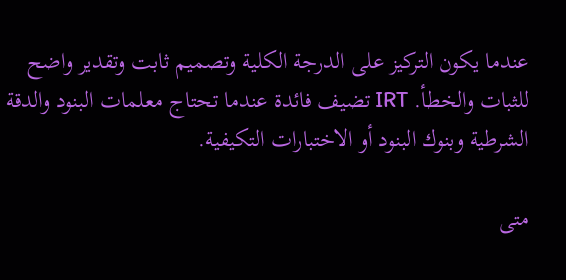عندما يكون التركيز على الدرجة الكلية وتصميم ثابت وتقدير واضح للثبات والخطأ. IRT تضيف فائدة عندما تحتاج معلمات البنود والدقة الشرطية وبنوك البنود أو الاختبارات التكيفية.

متى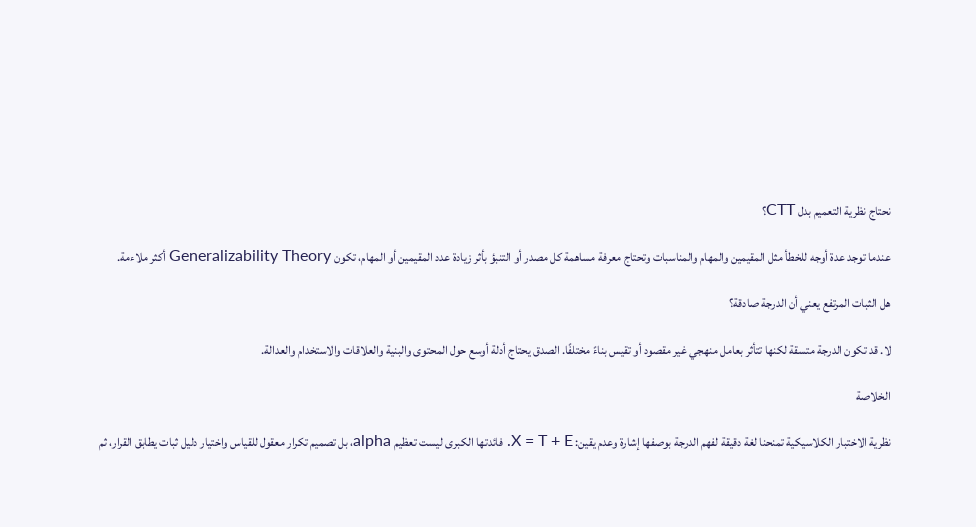نحتاج نظرية التعميم بدل CTT؟

عندما توجد عدة أوجه للخطأ مثل المقيمين والمهام والمناسبات وتحتاج معرفة مساهمة كل مصدر أو التنبؤ بأثر زيادة عدد المقيمين أو المهام، تكون Generalizability Theory أكثر ملاءمة.

هل الثبات المرتفع يعني أن الدرجة صادقة؟

لا. قد تكون الدرجة متسقة لكنها تتأثر بعامل منهجي غير مقصود أو تقيس بناءً مختلفًا. الصدق يحتاج أدلة أوسع حول المحتوى والبنية والعلاقات والاستخدام والعدالة.

الخلاصة

نظرية الاختبار الكلاسيكية تمنحنا لغة دقيقة لفهم الدرجة بوصفها إشارة وعدم يقين: X = T + E. فائدتها الكبرى ليست تعظيم alpha، بل تصميم تكرار معقول للقياس واختيار دليل ثبات يطابق القرار، ثم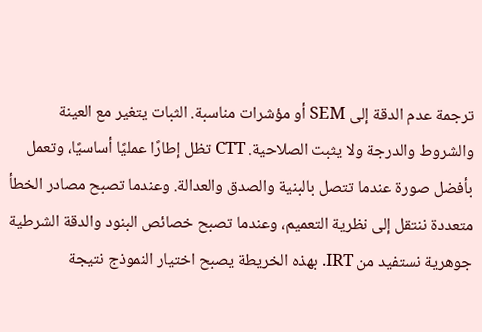ترجمة عدم الدقة إلى SEM أو مؤشرات مناسبة. الثبات يتغير مع العينة والشروط والدرجة ولا يثبت الصلاحية. CTT تظل إطارًا عمليًا أساسيًا، وتعمل بأفضل صورة عندما تتصل بالبنية والصدق والعدالة. وعندما تصبح مصادر الخطأ متعددة ننتقل إلى نظرية التعميم، وعندما تصبح خصائص البنود والدقة الشرطية جوهرية نستفيد من IRT. بهذه الخريطة يصبح اختيار النموذج نتيجة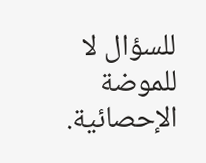للسؤال لا للموضة الإحصائية.